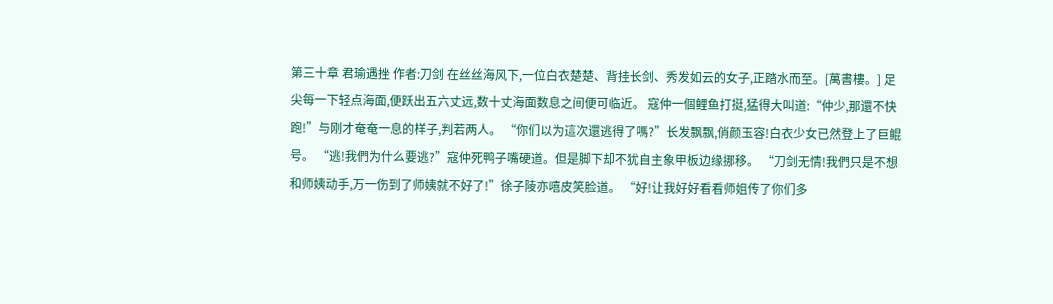第三十章 君瑜遇挫 作者:刀剑 在丝丝海风下,一位白衣楚楚、背挂长剑、秀发如云的女子,正踏水而至。[萬書樓。] 足尖每一下轻点海面,便跃出五六丈远,数十丈海面数息之间便可临近。 寇仲一個鲤鱼打挺,猛得大叫道:“仲少,那還不快跑!”与刚才奄奄一息的样子,判若两人。 “你们以为這次還逃得了嗎?”长发飘飘,俏颜玉容!白衣少女已然登上了巨鲲号。 “逃!我們为什么要逃?”寇仲死鸭子嘴硬道。但是脚下却不犹自主象甲板边缘挪移。 “刀剑无情!我們只是不想和师姨动手,万一伤到了师姨就不好了!”徐子陵亦嘻皮笑脸道。 “好!让我好好看看师姐传了你们多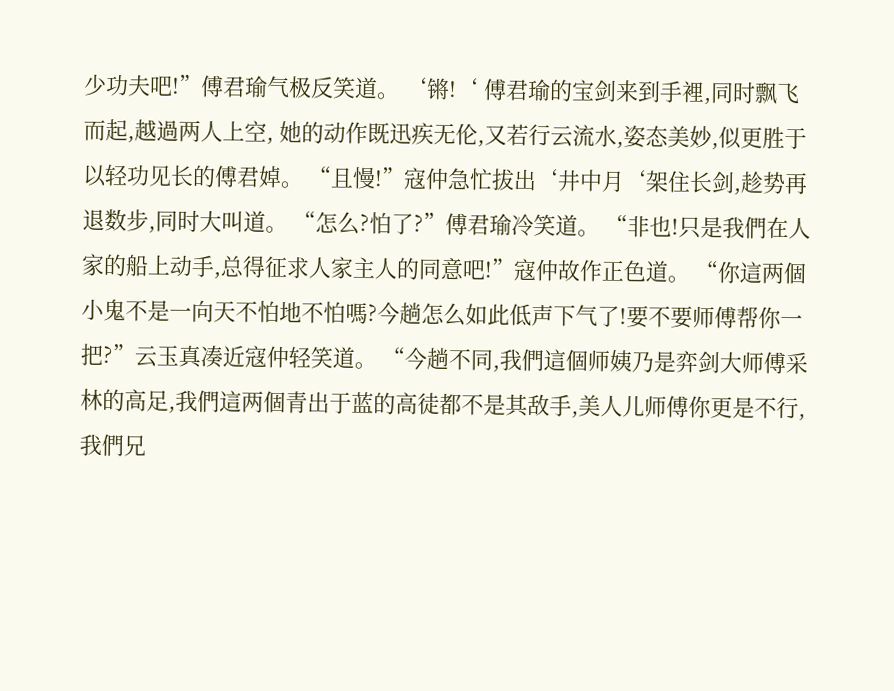少功夫吧!”傅君瑜气极反笑道。 ‘锵!‘ 傅君瑜的宝剑来到手裡,同时飘飞而起,越過两人上空, 她的动作既迅疾无伦,又若行云流水,姿态美妙,似更胜于以轻功见长的傅君婥。 “且慢!”寇仲急忙拔出‘井中月‘架住长剑,趁势再退数步,同时大叫道。 “怎么?怕了?”傅君瑜冷笑道。 “非也!只是我們在人家的船上动手,总得征求人家主人的同意吧!”寇仲故作正色道。 “你這两個小鬼不是一向天不怕地不怕嗎?今趟怎么如此低声下气了!要不要师傅帮你一把?”云玉真凑近寇仲轻笑道。 “今趟不同,我們這個师姨乃是弈剑大师傅采林的高足,我們這两個青出于蓝的高徒都不是其敌手,美人儿师傅你更是不行,我們兄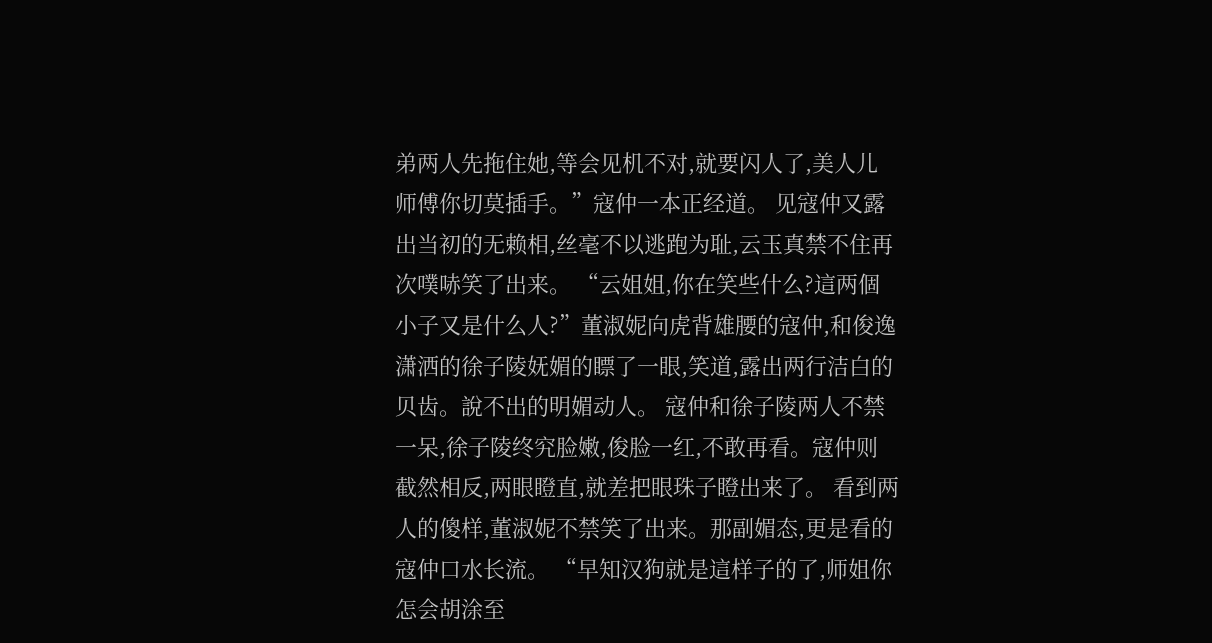弟两人先拖住她,等会见机不对,就要闪人了,美人儿师傅你切莫插手。”寇仲一本正经道。 见寇仲又露出当初的无赖相,丝毫不以逃跑为耻,云玉真禁不住再次噗哧笑了出来。 “云姐姐,你在笑些什么?這两個小子又是什么人?”董淑妮向虎背雄腰的寇仲,和俊逸潇洒的徐子陵妩媚的瞟了一眼,笑道,露出两行洁白的贝齿。說不出的明媚动人。 寇仲和徐子陵两人不禁一呆,徐子陵终究脸嫩,俊脸一红,不敢再看。寇仲则截然相反,两眼瞪直,就差把眼珠子瞪出来了。 看到两人的傻样,董淑妮不禁笑了出来。那副媚态,更是看的寇仲口水长流。 “早知汉狗就是這样子的了,师姐你怎会胡涂至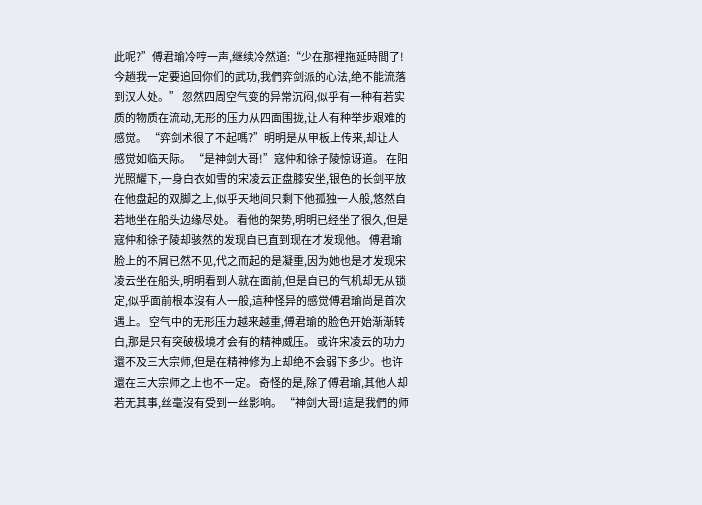此呢?”傅君瑜冷哼一声,继续冷然道:“少在那裡拖延時間了!今趟我一定要追回你们的武功,我們弈剑派的心法,绝不能流落到汉人处。” 忽然四周空气变的异常沉闷,似乎有一种有若实质的物质在流动,无形的压力从四面围拢,让人有种举步艰难的感觉。 “弈剑术很了不起嗎?”明明是从甲板上传来,却让人感觉如临天际。 “是神剑大哥!”寇仲和徐子陵惊讶道。 在阳光照耀下,一身白衣如雪的宋凌云正盘膝安坐,银色的长剑平放在他盘起的双脚之上,似乎天地间只剩下他孤独一人般,悠然自若地坐在船头边缘尽处。 看他的架势,明明已经坐了很久,但是寇仲和徐子陵却骇然的发现自已直到现在才发现他。 傅君瑜脸上的不屑已然不见,代之而起的是凝重,因为她也是才发现宋凌云坐在船头,明明看到人就在面前,但是自已的气机却无从锁定,似乎面前根本沒有人一般,這种怪异的感觉傅君瑜尚是首次遇上。 空气中的无形压力越来越重,傅君瑜的脸色开始渐渐转白,那是只有突破极境才会有的精神威压。 或许宋凌云的功力還不及三大宗师,但是在精神修为上却绝不会弱下多少。也许還在三大宗师之上也不一定。 奇怪的是,除了傅君瑜,其他人却若无其事,丝毫沒有受到一丝影响。 “神剑大哥!這是我們的师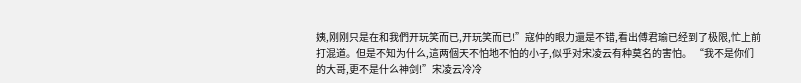姨,刚刚只是在和我們开玩笑而已,开玩笑而已!”寇仲的眼力還是不错,看出傅君瑜已经到了极限,忙上前打混道。但是不知为什么,這两個天不怕地不怕的小子,似乎对宋凌云有种莫名的害怕。 “我不是你们的大哥,更不是什么神剑!”宋凌云冷冷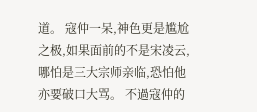道。 寇仲一呆,神色更是尴尬之极,如果面前的不是宋凌云,哪怕是三大宗师亲临,恐怕他亦要破口大骂。 不過寇仲的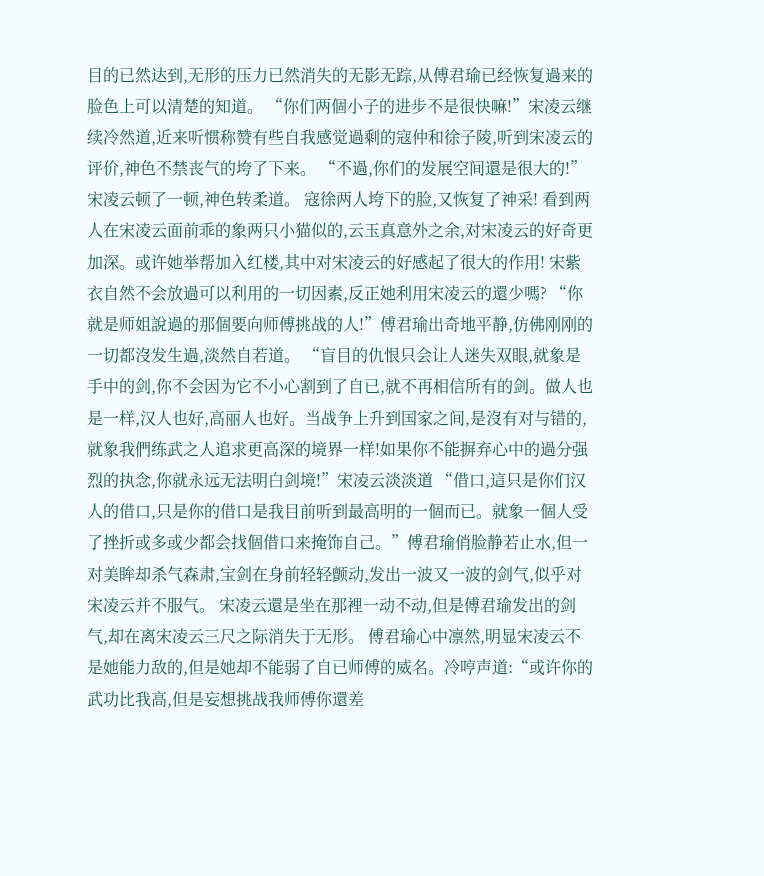目的已然达到,无形的压力已然消失的无影无踪,从傅君瑜已经恢复過来的脸色上可以清楚的知道。 “你们两個小子的进步不是很快嘛!”宋凌云继续冷然道,近来听惯称赞有些自我感觉過剩的寇仲和徐子陵,听到宋凌云的评价,神色不禁丧气的垮了下来。 “不過,你们的发展空间還是很大的!”宋凌云顿了一顿,神色转柔道。 寇徐两人垮下的脸,又恢复了神采! 看到两人在宋凌云面前乖的象两只小猫似的,云玉真意外之余,对宋凌云的好奇更加深。或许她举帮加入红楼,其中对宋凌云的好感起了很大的作用! 宋紫衣自然不会放過可以利用的一切因素,反正她利用宋凌云的還少嗎? “你就是师姐說過的那個要向师傅挑战的人!”傅君瑜出奇地平静,仿佛刚刚的一切都沒发生過,淡然自若道。 “盲目的仇恨只会让人迷失双眼,就象是手中的剑,你不会因为它不小心割到了自已,就不再相信所有的剑。做人也是一样,汉人也好,高丽人也好。当战争上升到国家之间,是沒有对与错的,就象我們练武之人追求更高深的境界一样!如果你不能摒弃心中的過分强烈的执念,你就永远无法明白剑境!”宋凌云淡淡道 “借口,這只是你们汉人的借口,只是你的借口是我目前听到最高明的一個而已。就象一個人受了挫折或多或少都会找個借口来掩饰自己。”傅君瑜俏脸静若止水,但一对美眸却杀气森肃,宝剑在身前轻轻颤动,发出一波又一波的剑气,似乎对宋凌云并不服气。 宋凌云還是坐在那裡一动不动,但是傅君瑜发出的剑气,却在离宋凌云三尺之际消失于无形。 傅君瑜心中凛然,明显宋凌云不是她能力敌的,但是她却不能弱了自已师傅的威名。冷哼声道:“或许你的武功比我高,但是妄想挑战我师傅你還差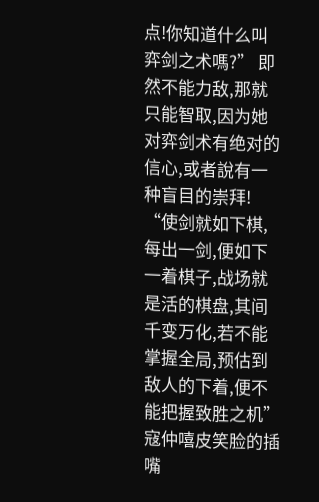点!你知道什么叫弈剑之术嗎?” 即然不能力敌,那就只能智取,因为她对弈剑术有绝对的信心,或者說有一种盲目的崇拜! “使剑就如下棋,每出一剑,便如下一着棋子,战场就是活的棋盘,其间千变万化,若不能掌握全局,预估到敌人的下着,便不能把握致胜之机”寇仲嘻皮笑脸的插嘴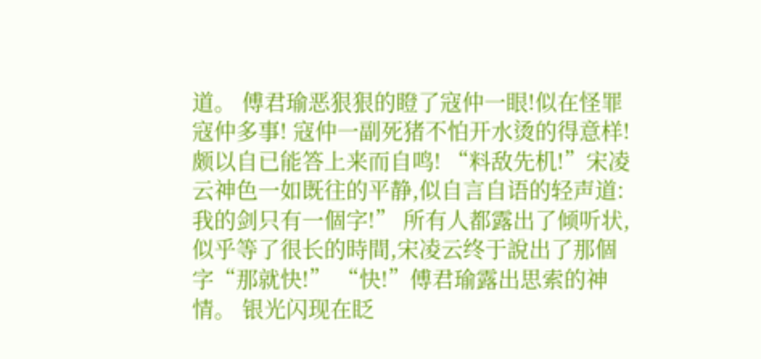道。 傅君瑜恶狠狠的瞪了寇仲一眼!似在怪罪寇仲多事! 寇仲一副死猪不怕开水烫的得意样!颇以自已能答上来而自鸣! “料敌先机!”宋凌云神色一如既往的平静,似自言自语的轻声道:我的剑只有一個字!” 所有人都露出了倾听状,似乎等了很长的時間,宋凌云终于說出了那個字“那就快!” “快!”傅君瑜露出思索的神情。 银光闪现在眨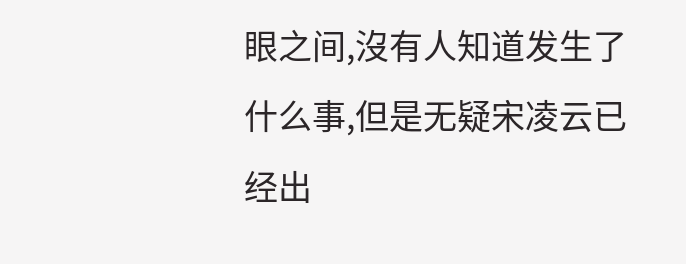眼之间,沒有人知道发生了什么事,但是无疑宋凌云已经出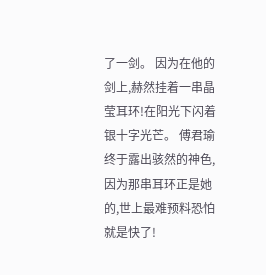了一剑。 因为在他的剑上,赫然挂着一串晶莹耳环!在阳光下闪着银十字光芒。 傅君瑜终于露出骇然的神色,因为那串耳环正是她的,世上最难预料恐怕就是快了!